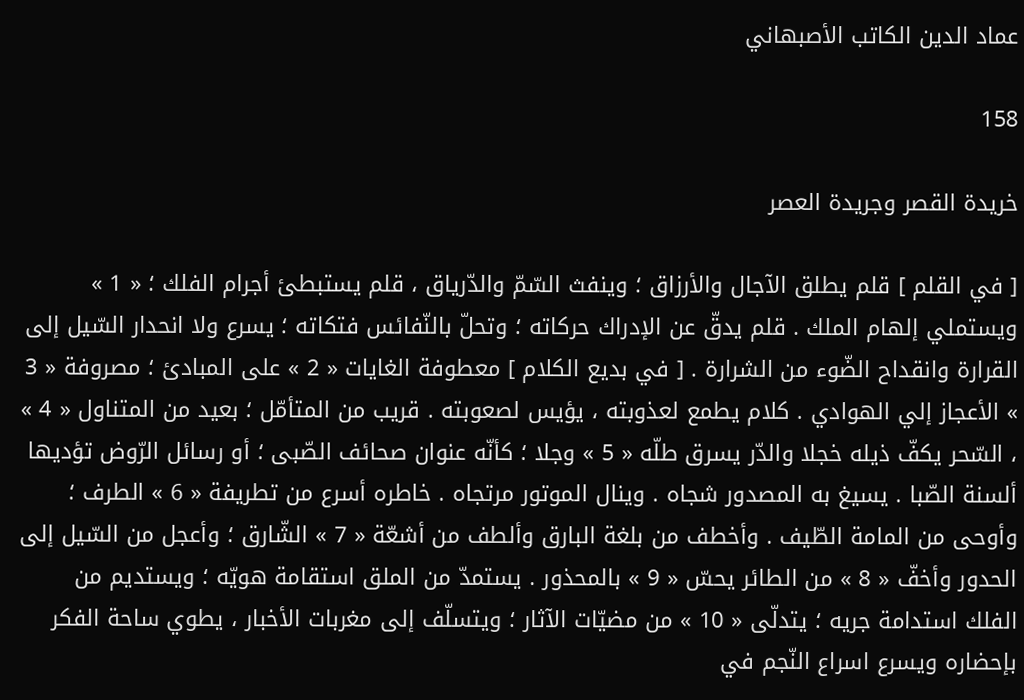عماد الدين الكاتب الأصبهاني

158

خريدة القصر وجريدة العصر

[ في القلم ] قلم يطلق الآجال والأرزاق ؛ وينفث السّمّ والدّرياق ، قلم يستبطئ أجرام الفلك ؛ « 1 » ويستملي إلهام الملك . قلم يدقّ عن الإدراك حركاته ؛ وتحلّ بالنّفائس فتكاته ؛ يسرع ولا انحدار السّيل إلى القرارة وانقداح الضّوء من الشرارة . [ في بديع الكلام ] معطوفة الغايات « 2 » على المبادئ ؛ مصروفة « 3 » الأعجاز إلي الهوادي . كلام يطمع لعذوبته ، يؤيس لصعوبته . قريب من المتأمّل ؛ بعيد من المتناول « 4 » ، السّحر يكفّ ذيله خجلا والدّر يسرق طلّه « 5 » وجلا ؛ كأنّه عنوان صحائف الصّبى ؛ أو رسائل الرّوض تؤديها ألسنة الصّبا . يسيغ به المصدور شجاه . وينال الموتور مرتجاه . خاطره أسرع من تطريفة « 6 » الطرف ؛ وأوحى من المامة الطّيف . وأخطف من بلغة البارق وألطف من أشعّة « 7 » الشّارق ؛ وأعجل من السّيل إلى الحدور وأخفّ « 8 » من الطائر يحسّ « 9 » بالمحذور . يستمدّ من الملق استقامة هويّه ؛ ويستديم من الفلك استدامة جريه ؛ يتدلّى « 10 » من مضيّات الآثار ؛ ويتسلّف إلى مغربات الأخبار ، يطوي ساحة الفكر بإحضاره ويسرع اسراع النّجم في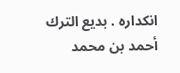انكداره . بديع الترك أحمد بن محمد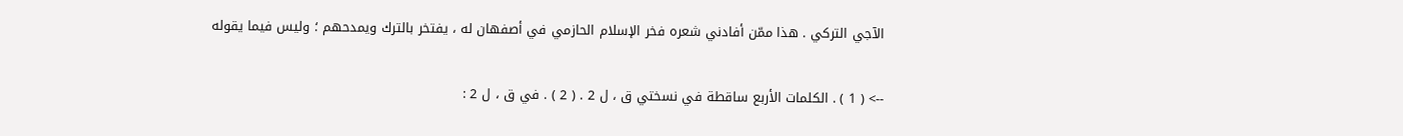الآجي التركي . هذا ممّن أفادني شعره فخر الإسلام الحازمي في أصفهان له ، يفتخر بالترك ويمدحهم ؛ وليس فيما يقوله

--> ( 1 ) . الكلمات الأربع ساقطة في نسختي ق ، ل 2 . ( 2 ) . في ق ، ل 2 :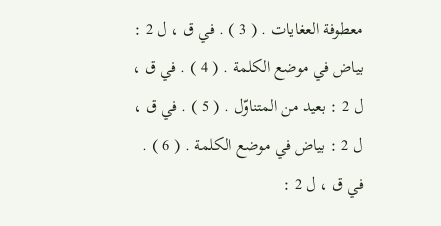معطوفة العغايات . ( 3 ) . في ق ، ل 2 : بياض في موضع الكلمة . ( 4 ) . في ق ، ل 2 : بعيد من المتناوّل . ( 5 ) . في ق ، ل 2 : بياض في موضع الكلمة . ( 6 ) . في ق ، ل 2 :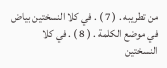من تطريبه . ( 7 ) . في كلا النسختين بياض في موضع الكلمة . ( 8 ) . في كلا النسختين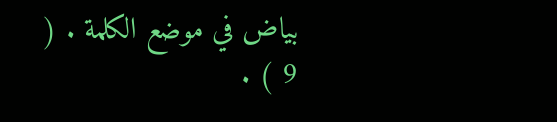بياض في موضع الكلمة . ( 9 ) .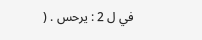في ل 2 : يرحس . (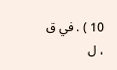10 ) . في ق ، ل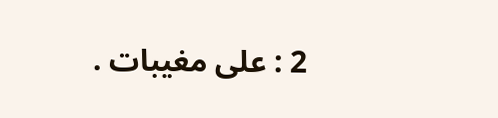2 : على مغيبات .